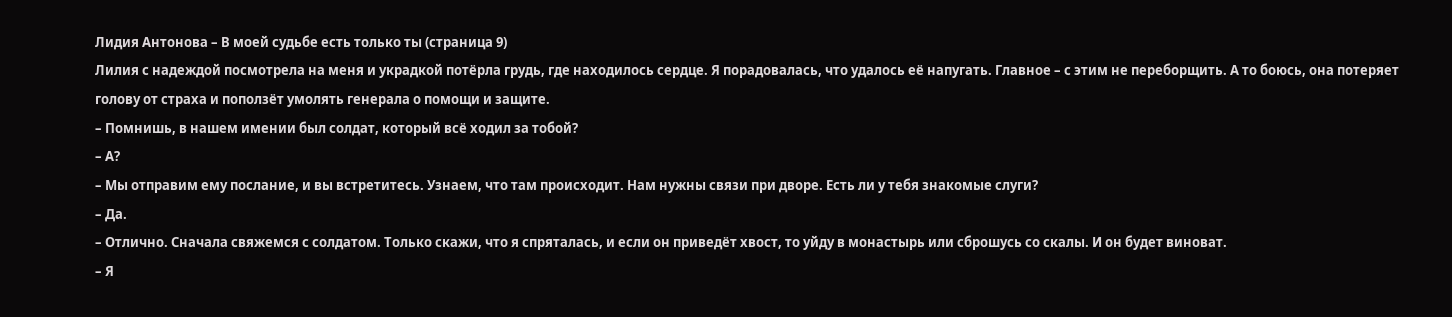Лидия Антонова – В моей судьбе есть только ты (страница 9)
Лилия с надеждой посмотрела на меня и украдкой потёрла грудь, где находилось сердце. Я порадовалась, что удалось её напугать. Главное – с этим не переборщить. А то боюсь, она потеряет голову от страха и поползёт умолять генерала о помощи и защите.
– Помнишь, в нашем имении был солдат, который всё ходил за тобой?
– А?
– Мы отправим ему послание, и вы встретитесь. Узнаем, что там происходит. Нам нужны связи при дворе. Есть ли у тебя знакомые слуги?
– Да.
– Отлично. Сначала свяжемся с солдатом. Только скажи, что я спряталась, и если он приведёт хвост, то уйду в монастырь или сброшусь со скалы. И он будет виноват.
– Я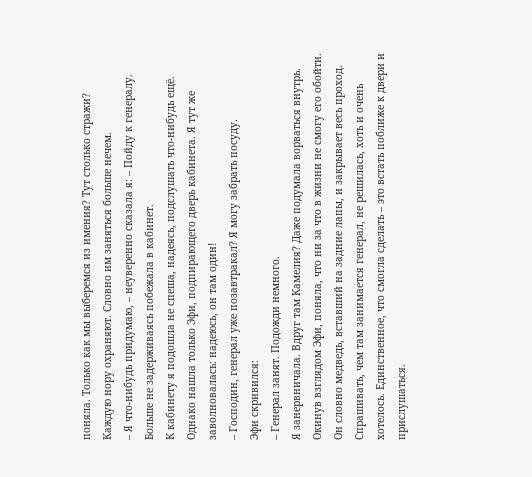поняла. Только как мы выберемся из имения? Тут столько стражи? Каждую нору охраняют. Словно им заняться больше нечем.
– Я что-нибудь придумаю, – неуверенно сказала я: – Пойду к генералу.
Больше не задерживаясь побежала в кабинет.
К кабинету я подошла не спеша, надеясь, подслушать что-нибудь ещё. Однако нашла только Эфи, подпирающего дверь кабинета. Я тут же заволновалась: надеюсь, он там один!
– Господин, генерал уже позавтракал? Я могу забрать посуду.
Эфи скривился:
– Генерал занят. Подожди немного.
Я занервничала. Вдруг там Камелия? Даже подумала ворваться внутрь. Окинув взглядом Эфи, поняла, что ни за что в жизни не смогу его обойти. Он словно медведь, вставший на задние лапы, и закрывает весь проход.
Спрашивать, чем там занимается генерал, не решилась, хоть и очень хотелось. Единственное, что смогла сделать – это встать поближе к двери и прислушаться.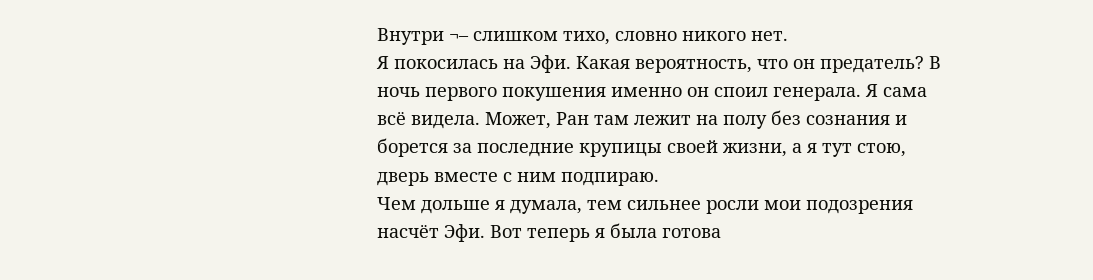Внутри ¬– слишком тихо, словно никого нет.
Я покосилась на Эфи. Какая вероятность, что он предатель? В ночь первого покушения именно он споил генерала. Я сама всё видела. Может, Ран там лежит на полу без сознания и борется за последние крупицы своей жизни, а я тут стою, дверь вместе с ним подпираю.
Чем дольше я думала, тем сильнее росли мои подозрения насчёт Эфи. Вот теперь я была готова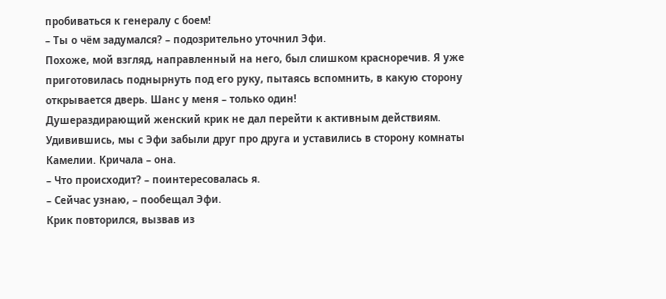пробиваться к генералу с боем!
– Ты о чём задумался? – подозрительно уточнил Эфи.
Похоже, мой взгляд, направленный на него, был слишком красноречив. Я уже приготовилась поднырнуть под его руку, пытаясь вспомнить, в какую сторону открывается дверь. Шанс у меня – только один!
Душераздирающий женский крик не дал перейти к активным действиям. Удивившись, мы с Эфи забыли друг про друга и уставились в сторону комнаты Камелии. Кричала – она.
– Что происходит? – поинтересовалась я.
– Сейчас узнаю, – пообещал Эфи.
Крик повторился, вызвав из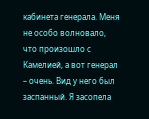кабинета генерала. Меня не особо волновало, что произошло с Камелией, а вот генерал – очень. Вид у него был заспанный. Я засопела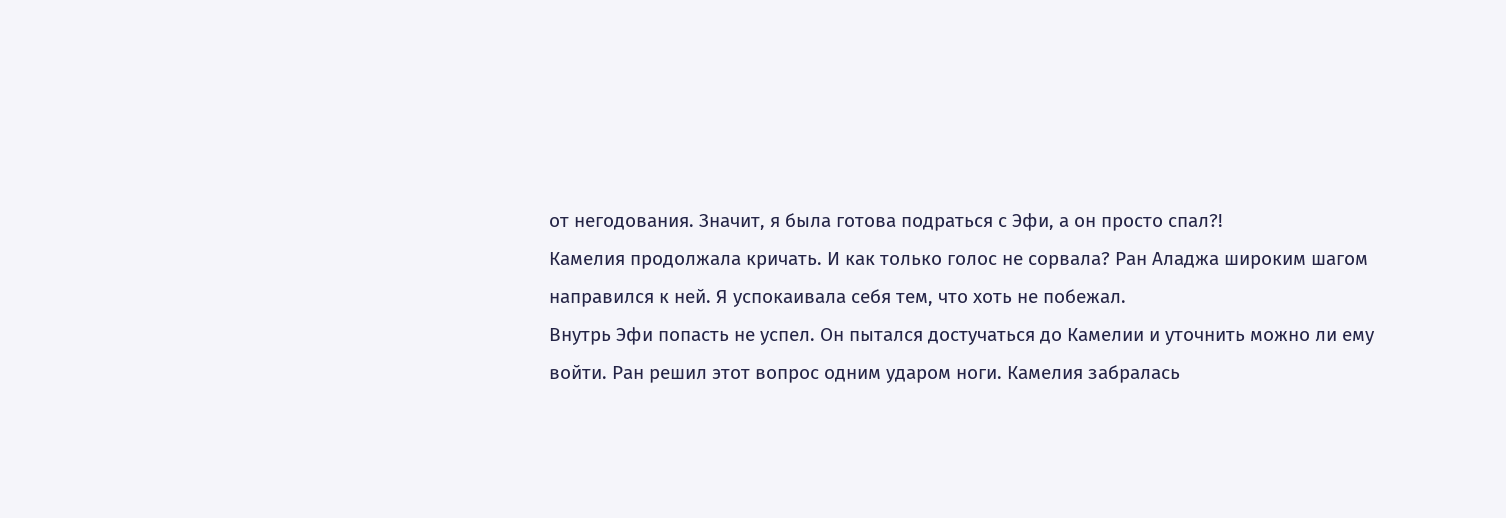от негодования. Значит, я была готова подраться с Эфи, а он просто спал?!
Камелия продолжала кричать. И как только голос не сорвала? Ран Аладжа широким шагом направился к ней. Я успокаивала себя тем, что хоть не побежал.
Внутрь Эфи попасть не успел. Он пытался достучаться до Камелии и уточнить можно ли ему войти. Ран решил этот вопрос одним ударом ноги. Камелия забралась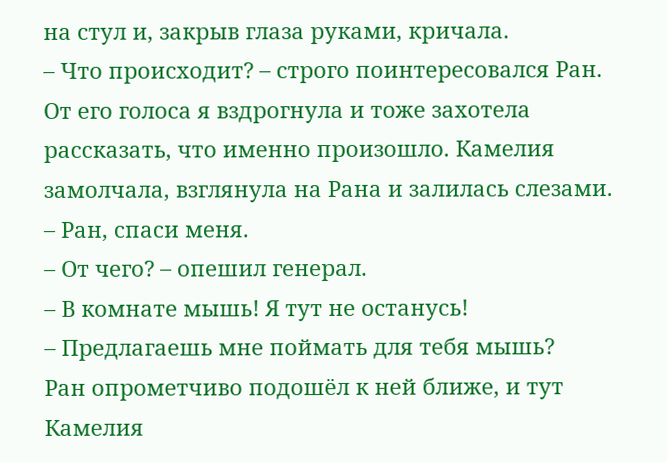на стул и, закрыв глаза руками, кричала.
– Что происходит? – строго поинтересовался Ран.
От его голоса я вздрогнула и тоже захотела рассказать, что именно произошло. Камелия замолчала, взглянула на Рана и залилась слезами.
– Ран, спаси меня.
– От чего? – опешил генерал.
– В комнате мышь! Я тут не останусь!
– Предлагаешь мне поймать для тебя мышь?
Ран опрометчиво подошёл к ней ближе, и тут Камелия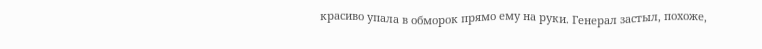красиво упала в обморок прямо ему на руки. Генерал застыл, похоже,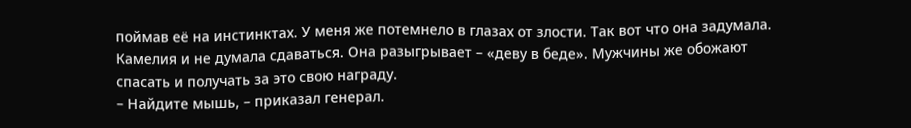поймав её на инстинктах. У меня же потемнело в глазах от злости. Так вот что она задумала. Камелия и не думала сдаваться. Она разыгрывает – «деву в беде». Мужчины же обожают спасать и получать за это свою награду.
– Найдите мышь, – приказал генерал.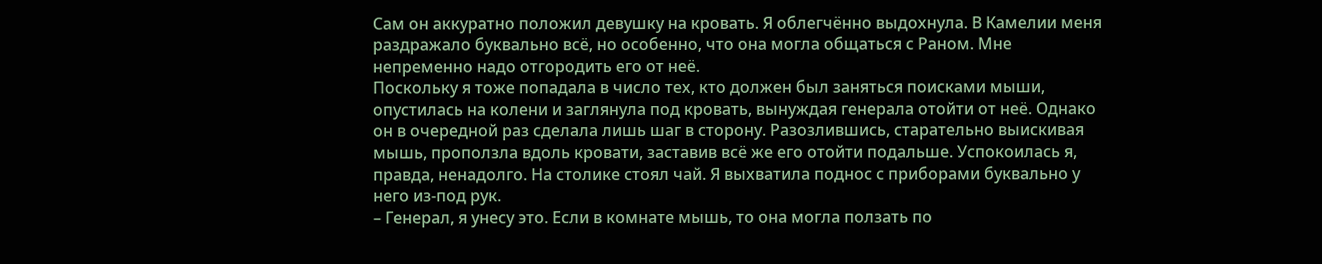Сам он аккуратно положил девушку на кровать. Я облегчённо выдохнула. В Камелии меня раздражало буквально всё, но особенно, что она могла общаться с Раном. Мне непременно надо отгородить его от неё.
Поскольку я тоже попадала в число тех, кто должен был заняться поисками мыши, опустилась на колени и заглянула под кровать, вынуждая генерала отойти от неё. Однако он в очередной раз сделала лишь шаг в сторону. Разозлившись, старательно выискивая мышь, проползла вдоль кровати, заставив всё же его отойти подальше. Успокоилась я, правда, ненадолго. На столике стоял чай. Я выхватила поднос с приборами буквально у него из-под рук.
– Генерал, я унесу это. Если в комнате мышь, то она могла ползать по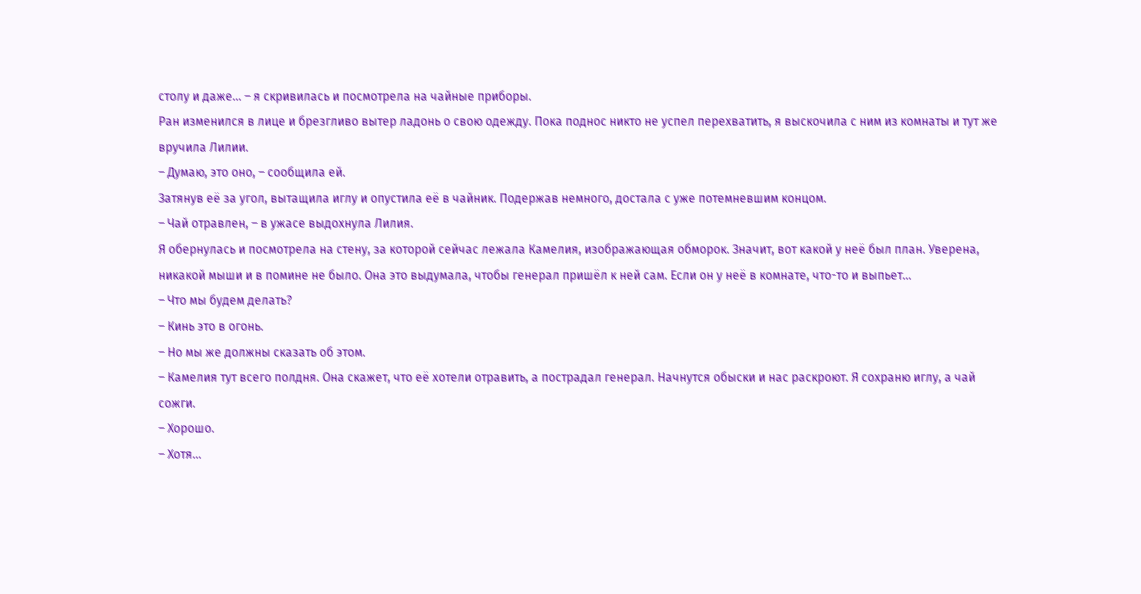столу и даже… – я скривилась и посмотрела на чайные приборы.
Ран изменился в лице и брезгливо вытер ладонь о свою одежду. Пока поднос никто не успел перехватить, я выскочила с ним из комнаты и тут же вручила Лилии.
– Думаю, это оно, – сообщила ей.
Затянув её за угол, вытащила иглу и опустила её в чайник. Подержав немного, достала с уже потемневшим концом.
– Чай отравлен, – в ужасе выдохнула Лилия.
Я обернулась и посмотрела на стену, за которой сейчас лежала Камелия, изображающая обморок. Значит, вот какой у неё был план. Уверена, никакой мыши и в помине не было. Она это выдумала, чтобы генерал пришёл к ней сам. Если он у неё в комнате, что-то и выпьет…
– Что мы будем делать?
– Кинь это в огонь.
– Но мы же должны сказать об этом.
– Камелия тут всего полдня. Она скажет, что её хотели отравить, а пострадал генерал. Начнутся обыски и нас раскроют. Я сохраню иглу, а чай сожги.
– Хорошо.
– Хотя…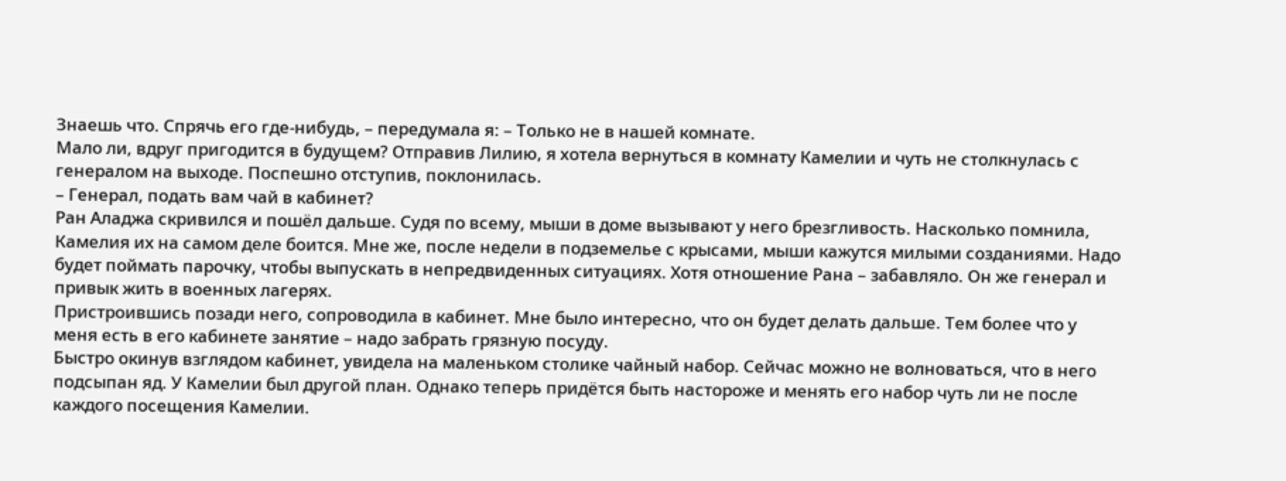Знаешь что. Спрячь его где-нибудь, – передумала я: – Только не в нашей комнате.
Мало ли, вдруг пригодится в будущем? Отправив Лилию, я хотела вернуться в комнату Камелии и чуть не столкнулась с генералом на выходе. Поспешно отступив, поклонилась.
– Генерал, подать вам чай в кабинет?
Ран Аладжа скривился и пошёл дальше. Судя по всему, мыши в доме вызывают у него брезгливость. Насколько помнила, Камелия их на самом деле боится. Мне же, после недели в подземелье с крысами, мыши кажутся милыми созданиями. Надо будет поймать парочку, чтобы выпускать в непредвиденных ситуациях. Хотя отношение Рана – забавляло. Он же генерал и привык жить в военных лагерях.
Пристроившись позади него, сопроводила в кабинет. Мне было интересно, что он будет делать дальше. Тем более что у меня есть в его кабинете занятие – надо забрать грязную посуду.
Быстро окинув взглядом кабинет, увидела на маленьком столике чайный набор. Сейчас можно не волноваться, что в него подсыпан яд. У Камелии был другой план. Однако теперь придётся быть настороже и менять его набор чуть ли не после каждого посещения Камелии.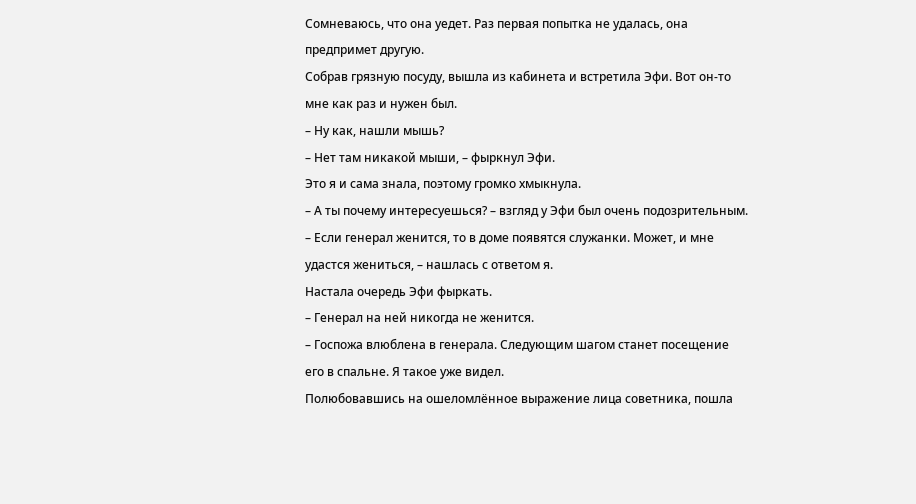Сомневаюсь, что она уедет. Раз первая попытка не удалась, она предпримет другую.
Собрав грязную посуду, вышла из кабинета и встретила Эфи. Вот он-то мне как раз и нужен был.
– Ну как, нашли мышь?
– Нет там никакой мыши, – фыркнул Эфи.
Это я и сама знала, поэтому громко хмыкнула.
– А ты почему интересуешься? – взгляд у Эфи был очень подозрительным.
– Если генерал женится, то в доме появятся служанки. Может, и мне удастся жениться, – нашлась с ответом я.
Настала очередь Эфи фыркать.
– Генерал на ней никогда не женится.
– Госпожа влюблена в генерала. Следующим шагом станет посещение его в спальне. Я такое уже видел.
Полюбовавшись на ошеломлённое выражение лица советника, пошла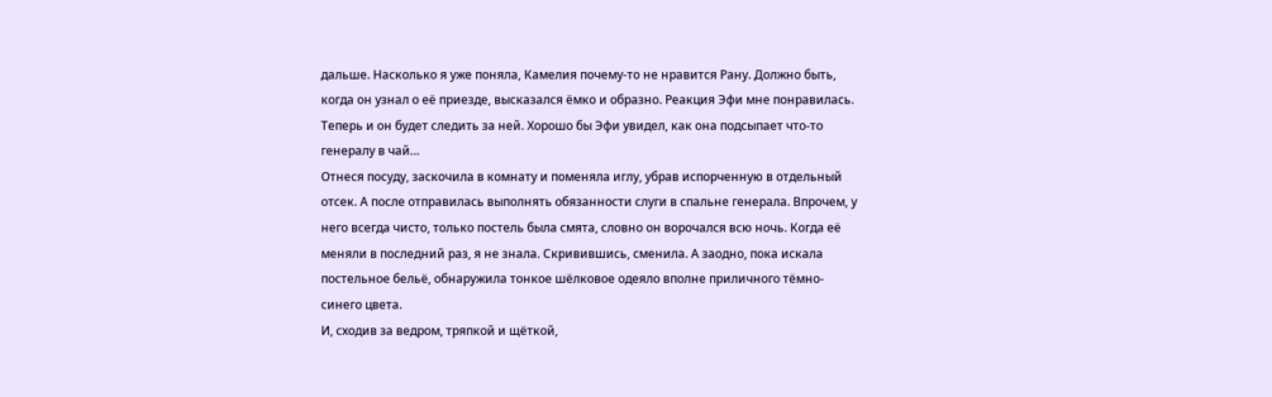дальше. Насколько я уже поняла, Камелия почему-то не нравится Рану. Должно быть, когда он узнал о её приезде, высказался ёмко и образно. Реакция Эфи мне понравилась. Теперь и он будет следить за ней. Хорошо бы Эфи увидел, как она подсыпает что-то генералу в чай…
Отнеся посуду, заскочила в комнату и поменяла иглу, убрав испорченную в отдельный отсек. А после отправилась выполнять обязанности слуги в спальне генерала. Впрочем, у него всегда чисто, только постель была смята, словно он ворочался всю ночь. Когда её меняли в последний раз, я не знала. Скривившись, сменила. А заодно, пока искала постельное бельё, обнаружила тонкое шёлковое одеяло вполне приличного тёмно-синего цвета.
И, сходив за ведром, тряпкой и щёткой,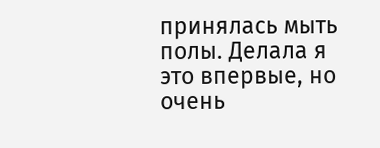принялась мыть полы. Делала я это впервые, но очень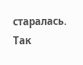старалась. Так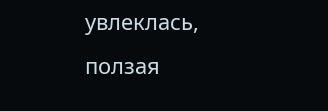увлеклась, ползая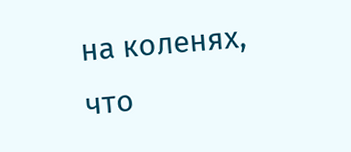на коленях, что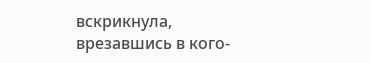вскрикнула, врезавшись в кого-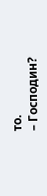то.
– Господин?